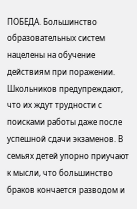ПОБЕДА. Большинство образовательных систем нацелены на обучение действиям при поражении. Школьников предупреждают, что их ждут трудности с поисками работы даже после успешной сдачи экзаменов. В семьях детей упорно приучают к мысли, что большинство браков кончается разводом и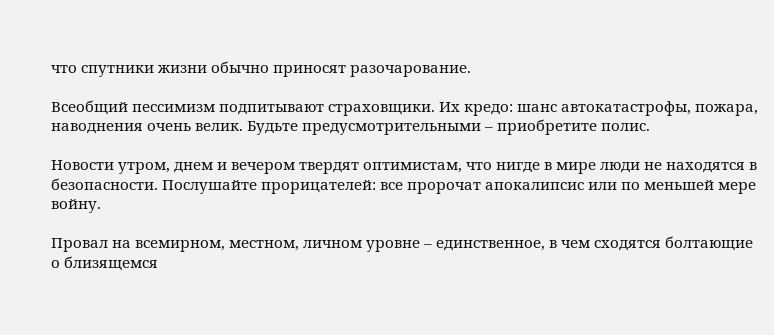что спутники жизни обычно приносят разочарование.

Всеобщий пессимизм подпитывают страховщики. Их кредо: шанс автокатастрофы, пожара, наводнения очень велик. Будьте предусмотрительными – приобретите полис.

Новости утром, днем и вечером твердят оптимистам, что нигде в мире люди не находятся в безопасности. Послушайте прорицателей: все пророчат апокалипсис или по меньшей мере войну.

Провал на всемирном, местном, личном уровне – единственное, в чем сходятся болтающие о близящемся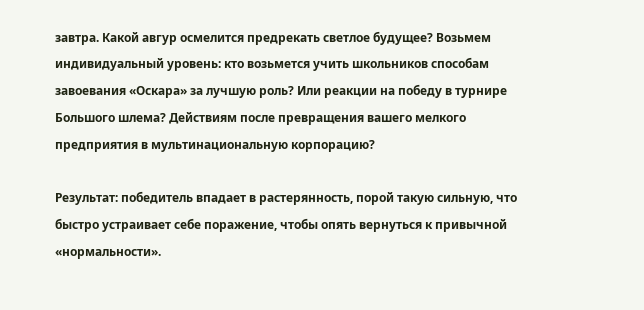завтра. Какой авгур осмелится предрекать светлое будущее? Возьмем индивидуальный уровень: кто возьмется учить школьников способам завоевания «Оскара» за лучшую роль? Или реакции на победу в турнире Большого шлема? Действиям после превращения вашего мелкого предприятия в мультинациональную корпорацию?

Результат: победитель впадает в растерянность, порой такую сильную, что быстро устраивает себе поражение, чтобы опять вернуться к привычной «нормальности».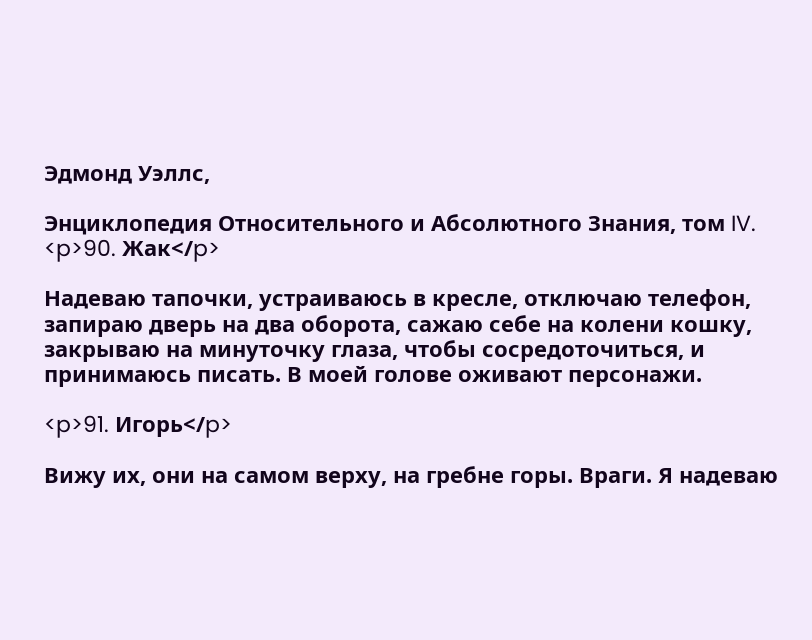Эдмонд Уэллс,

Энциклопедия Относительного и Абсолютного Знания, том IV.
<p>90. Жак</p>

Надеваю тапочки, устраиваюсь в кресле, отключаю телефон, запираю дверь на два оборота, сажаю себе на колени кошку, закрываю на минуточку глаза, чтобы сосредоточиться, и принимаюсь писать. В моей голове оживают персонажи.

<p>91. Игорь</p>

Вижу их, они на самом верху, на гребне горы. Враги. Я надеваю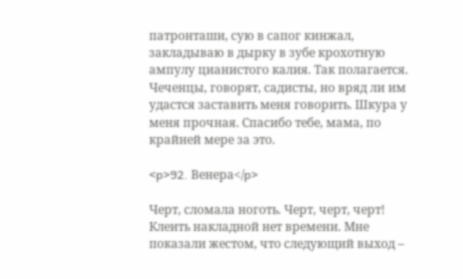патронташи, сую в сапог кинжал, закладываю в дырку в зубе крохотную ампулу цианистого калия. Так полагается. Чеченцы, говорят, садисты, но вряд ли им удастся заставить меня говорить. Шкура у меня прочная. Спасибо тебе, мама, по крайней мере за это.

<p>92. Венера</p>

Черт, сломала ноготь. Черт, черт, черт! Клеить накладной нет времени. Мне показали жестом, что следующий выход –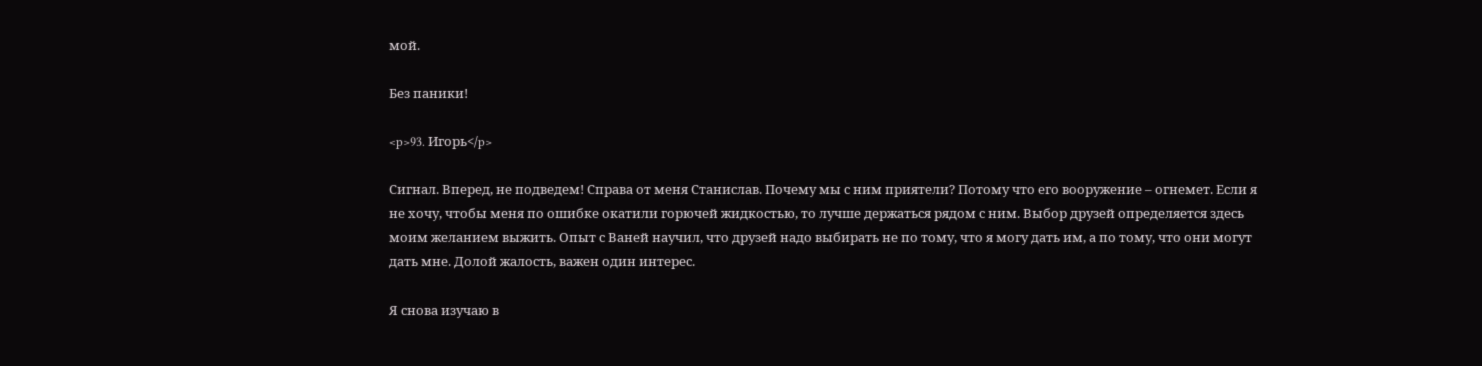мой.

Без паники!

<p>93. Игорь</p>

Сигнал. Вперед, не подведем! Справа от меня Станислав. Почему мы с ним приятели? Потому что его вооружение – огнемет. Если я не хочу, чтобы меня по ошибке окатили горючей жидкостью, то лучше держаться рядом с ним. Выбор друзей определяется здесь моим желанием выжить. Опыт с Ваней научил, что друзей надо выбирать не по тому, что я могу дать им, а по тому, что они могут дать мне. Долой жалость, важен один интерес.

Я снова изучаю в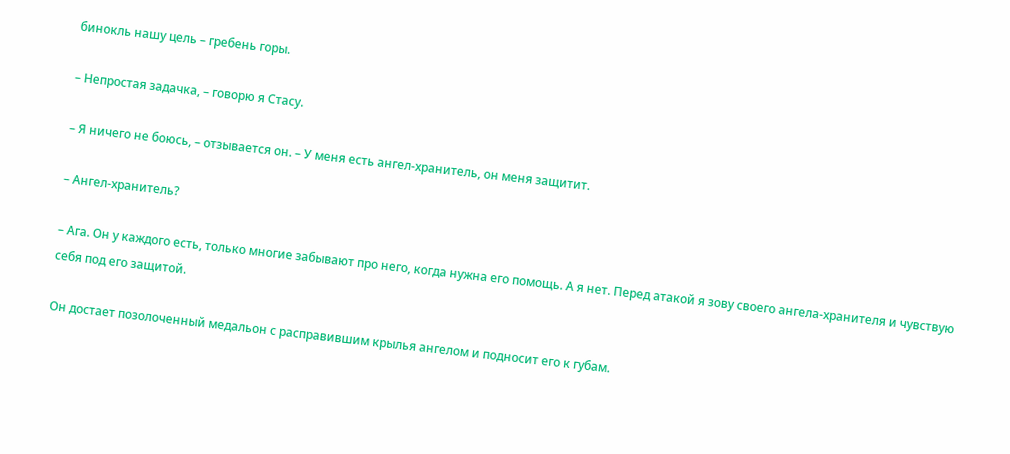бинокль нашу цель – гребень горы.

– Непростая задачка, – говорю я Стасу.

– Я ничего не боюсь, – отзывается он. – У меня есть ангел-хранитель, он меня защитит.

– Ангел-хранитель?

– Ага. Он у каждого есть, только многие забывают про него, когда нужна его помощь. А я нет. Перед атакой я зову своего ангела-хранителя и чувствую себя под его защитой.

Он достает позолоченный медальон с расправившим крылья ангелом и подносит его к губам.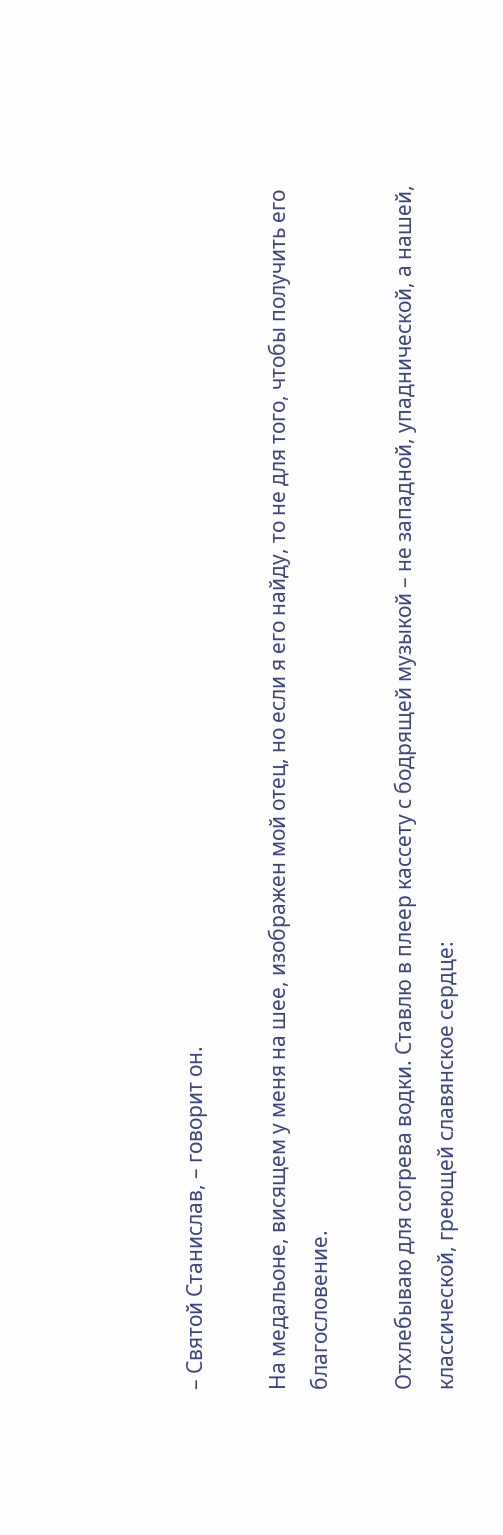– Святой Станислав, – говорит он.

На медальоне, висящем у меня на шее, изображен мой отец, но если я его найду, то не для того, чтобы получить его благословение.

Отхлебываю для согрева водки. Ставлю в плеер кассету с бодрящей музыкой – не западной, упаднической, а нашей, классической, греющей славянское сердце: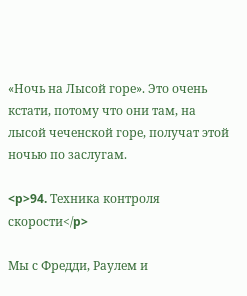«Ночь на Лысой горе». Это очень кстати, потому что они там, на лысой чеченской горе, получат этой ночью по заслугам.

<p>94. Техника контроля скорости</p>

Мы с Фредди, Раулем и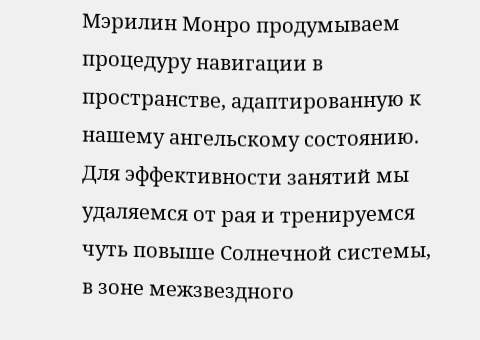Мэрилин Монро продумываем процедуру навигации в пространстве, адаптированную к нашему ангельскому состоянию. Для эффективности занятий мы удаляемся от рая и тренируемся чуть повыше Солнечной системы, в зоне межзвездного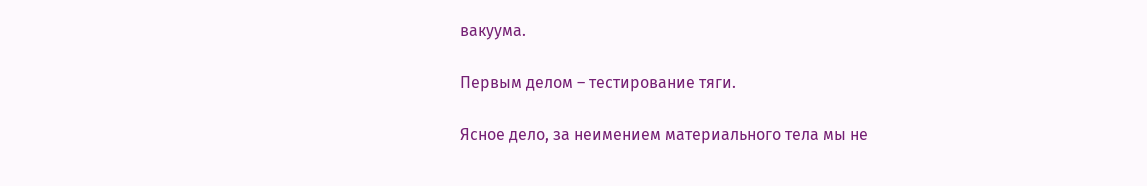вакуума.

Первым делом – тестирование тяги.

Ясное дело, за неимением материального тела мы не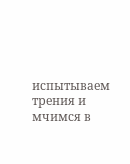испытываем трения и мчимся в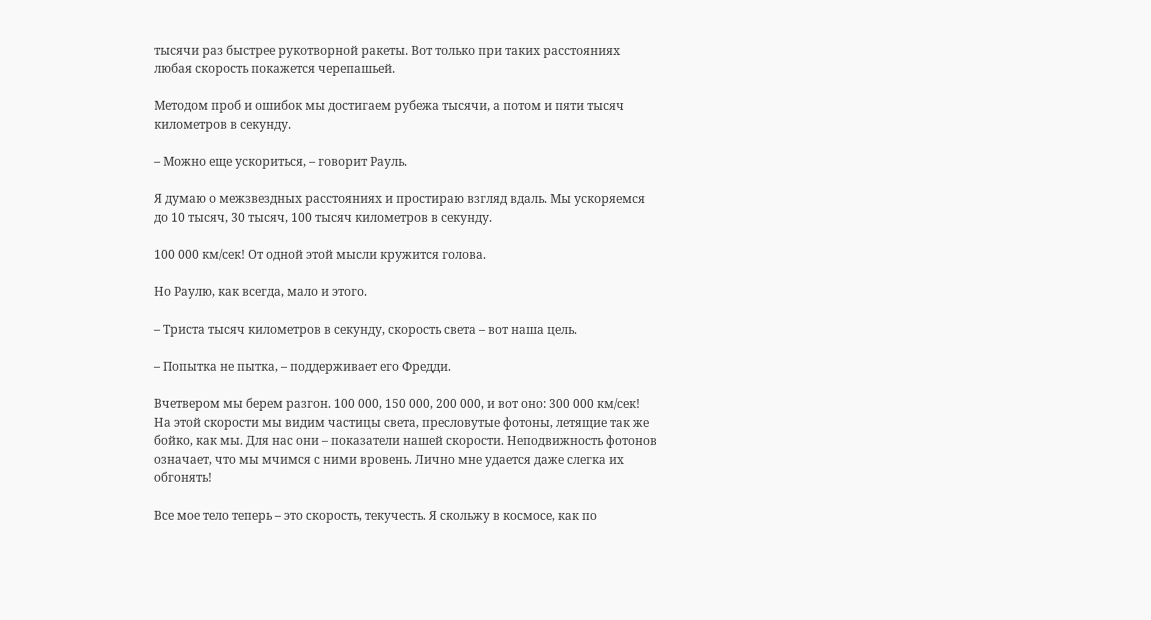тысячи раз быстрее рукотворной ракеты. Вот только при таких расстояниях любая скорость покажется черепашьей.

Методом проб и ошибок мы достигаем рубежа тысячи, а потом и пяти тысяч километров в секунду.

– Можно еще ускориться, – говорит Рауль.

Я думаю о межзвездных расстояниях и простираю взгляд вдаль. Мы ускоряемся до 10 тысяч, 30 тысяч, 100 тысяч километров в секунду.

100 000 км/сек! От одной этой мысли кружится голова.

Но Раулю, как всегда, мало и этого.

– Триста тысяч километров в секунду, скорость света – вот наша цель.

– Попытка не пытка, – поддерживает его Фредди.

Вчетвером мы берем разгон. 100 000, 150 000, 200 000, и вот оно: 300 000 км/сек! На этой скорости мы видим частицы света, пресловутые фотоны, летящие так же бойко, как мы. Для нас они – показатели нашей скорости. Неподвижность фотонов означает, что мы мчимся с ними вровень. Лично мне удается даже слегка их обгонять!

Все мое тело теперь – это скорость, текучесть. Я скольжу в космосе, как по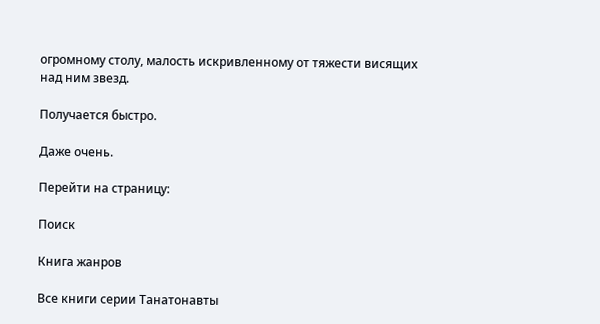огромному столу, малость искривленному от тяжести висящих над ним звезд.

Получается быстро.

Даже очень.

Перейти на страницу:

Поиск

Книга жанров

Все книги серии Танатонавты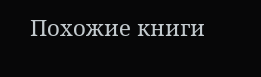Похожие книги